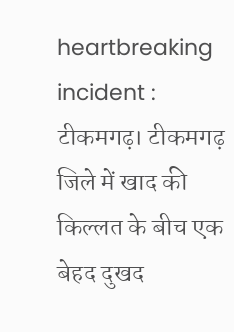heartbreaking incident : टीकमगढ़। टीकमगढ़ जिले में खाद की किल्लत के बीच एक बेहद दुखद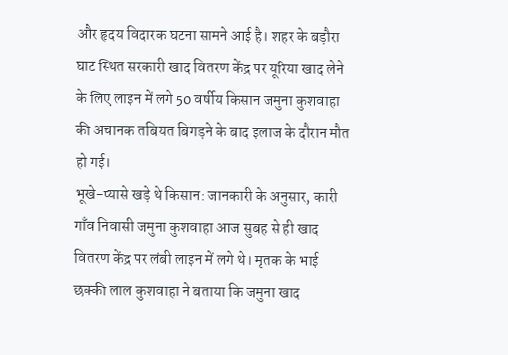और हृदय विदारक घटना सामने आई है। शहर के बड़ौरा घाट स्थित सरकारी खाद वितरण केंद्र पर यूरिया खाद लेने के लिए लाइन में लगे 50 वर्षीय किसान जमुना कुशवाहा की अचानक तबियत बिगड़ने के बाद इलाज के दौरान मौत हो गई।
भूखे-प्यासे खड़े थे किसान: जानकारी के अनुसार, कारी गाँव निवासी जमुना कुशवाहा आज सुबह से ही खाद वितरण केंद्र पर लंबी लाइन में लगे थे। मृतक के भाई छक्की लाल कुशवाहा ने बताया कि जमुना खाद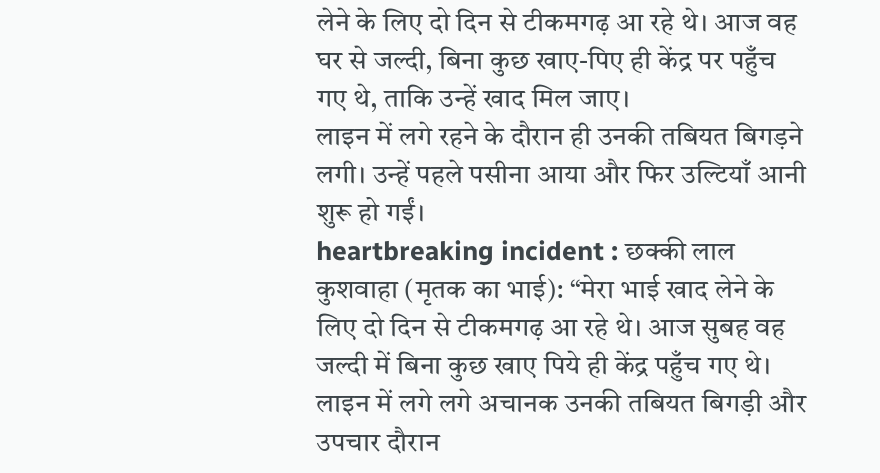लेने के लिए दो दिन से टीकमगढ़ आ रहे थे। आज वह घर से जल्दी, बिना कुछ खाए-पिए ही केंद्र पर पहुँच गए थे, ताकि उन्हें खाद मिल जाए।
लाइन में लगे रहने के दौरान ही उनकी तबियत बिगड़ने लगी। उन्हें पहले पसीना आया और फिर उल्टियाँ आनी शुरू हो गईं।
heartbreaking incident : छक्की लाल कुशवाहा (मृतक का भाई): “मेरा भाई खाद लेने के लिए दो दिन से टीकमगढ़ आ रहे थे। आज सुबह वह जल्दी में बिना कुछ खाए पिये ही केंद्र पहुँच गए थे। लाइन में लगे लगे अचानक उनकी तबियत बिगड़ी और उपचार दौरान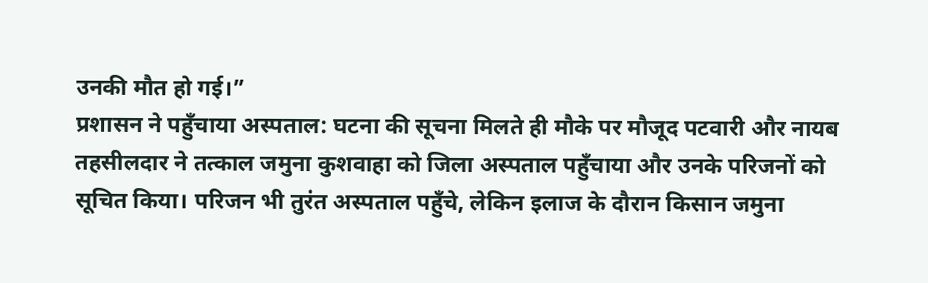उनकी मौत हो गई।”
प्रशासन ने पहुँचाया अस्पताल: घटना की सूचना मिलते ही मौके पर मौजूद पटवारी और नायब तहसीलदार ने तत्काल जमुना कुशवाहा को जिला अस्पताल पहुँचाया और उनके परिजनों को सूचित किया। परिजन भी तुरंत अस्पताल पहुँचे, लेकिन इलाज के दौरान किसान जमुना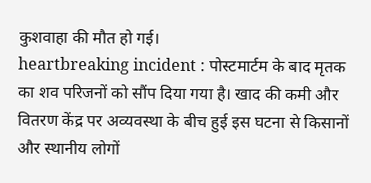कुशवाहा की मौत हो गई।
heartbreaking incident : पोस्टमार्टम के बाद मृतक का शव परिजनों को सौंप दिया गया है। खाद की कमी और वितरण केंद्र पर अव्यवस्था के बीच हुई इस घटना से किसानों और स्थानीय लोगों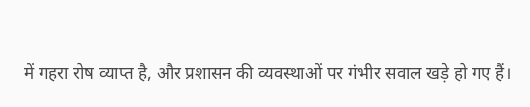में गहरा रोष व्याप्त है, और प्रशासन की व्यवस्थाओं पर गंभीर सवाल खड़े हो गए हैं।